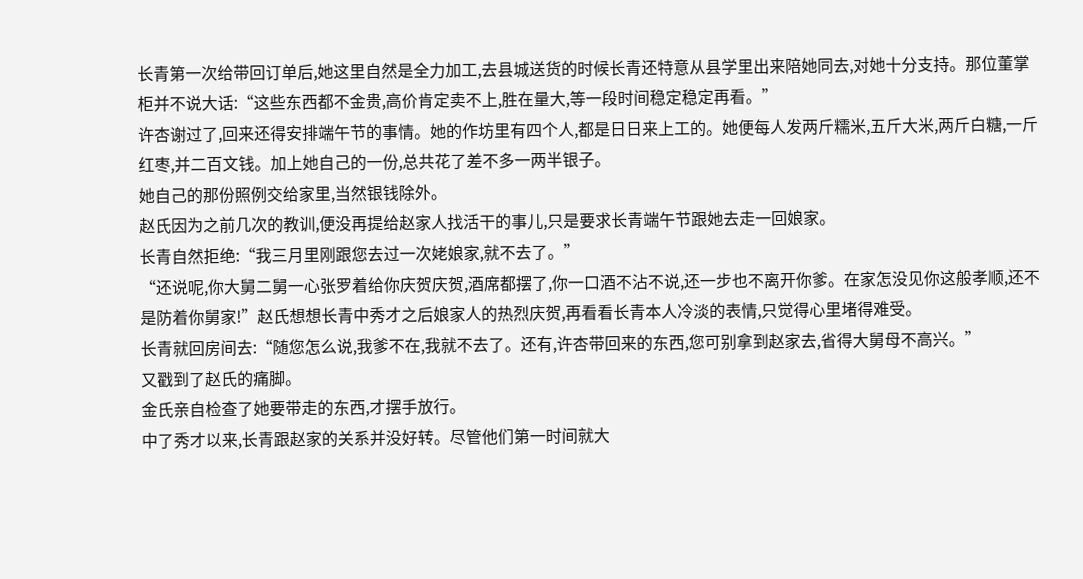长青第一次给带回订单后,她这里自然是全力加工,去县城送货的时候长青还特意从县学里出来陪她同去,对她十分支持。那位董掌柜并不说大话:“这些东西都不金贵,高价肯定卖不上,胜在量大,等一段时间稳定稳定再看。”
许杏谢过了,回来还得安排端午节的事情。她的作坊里有四个人,都是日日来上工的。她便每人发两斤糯米,五斤大米,两斤白糖,一斤红枣,并二百文钱。加上她自己的一份,总共花了差不多一两半银子。
她自己的那份照例交给家里,当然银钱除外。
赵氏因为之前几次的教训,便没再提给赵家人找活干的事儿,只是要求长青端午节跟她去走一回娘家。
长青自然拒绝:“我三月里刚跟您去过一次姥娘家,就不去了。”
“还说呢,你大舅二舅一心张罗着给你庆贺庆贺,酒席都摆了,你一口酒不沾不说,还一步也不离开你爹。在家怎没见你这般孝顺,还不是防着你舅家!”赵氏想想长青中秀才之后娘家人的热烈庆贺,再看看长青本人冷淡的表情,只觉得心里堵得难受。
长青就回房间去:“随您怎么说,我爹不在,我就不去了。还有,许杏带回来的东西,您可别拿到赵家去,省得大舅母不高兴。”
又戳到了赵氏的痛脚。
金氏亲自检查了她要带走的东西,才摆手放行。
中了秀才以来,长青跟赵家的关系并没好转。尽管他们第一时间就大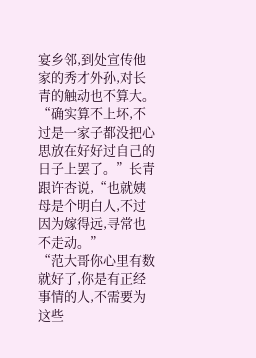宴乡邻,到处宣传他家的秀才外孙,对长青的触动也不算大。
“确实算不上坏,不过是一家子都没把心思放在好好过自己的日子上罢了。”长青跟许杏说,“也就姨母是个明白人,不过因为嫁得远,寻常也不走动。”
“范大哥你心里有数就好了,你是有正经事情的人,不需要为这些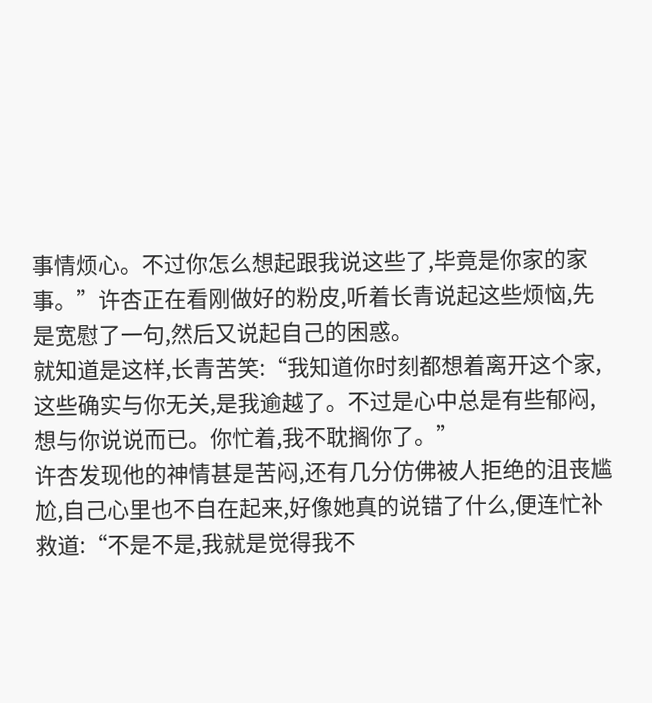事情烦心。不过你怎么想起跟我说这些了,毕竟是你家的家事。”许杏正在看刚做好的粉皮,听着长青说起这些烦恼,先是宽慰了一句,然后又说起自己的困惑。
就知道是这样,长青苦笑:“我知道你时刻都想着离开这个家,这些确实与你无关,是我逾越了。不过是心中总是有些郁闷,想与你说说而已。你忙着,我不耽搁你了。”
许杏发现他的神情甚是苦闷,还有几分仿佛被人拒绝的沮丧尴尬,自己心里也不自在起来,好像她真的说错了什么,便连忙补救道:“不是不是,我就是觉得我不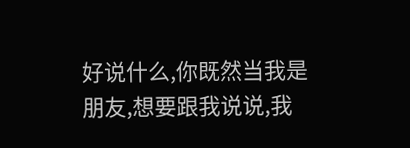好说什么,你既然当我是朋友,想要跟我说说,我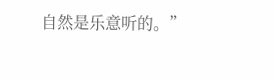自然是乐意听的。”